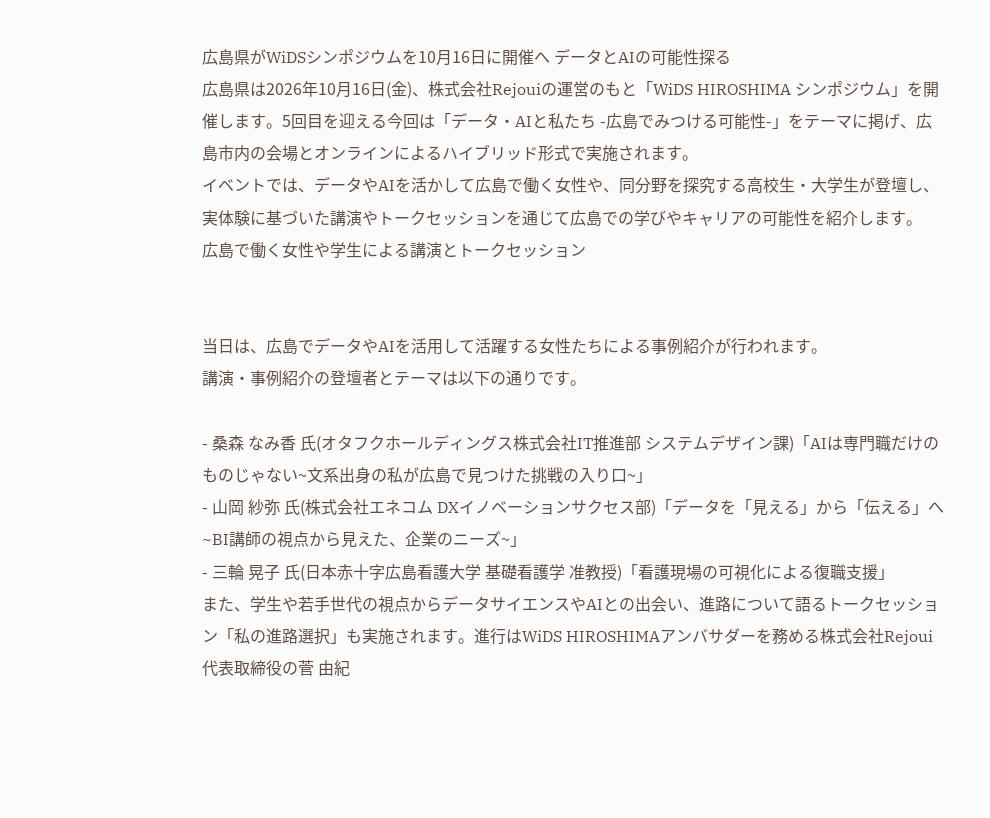広島県がWiDSシンポジウムを10月16日に開催へ データとAIの可能性探る
広島県は2026年10月16日(金)、株式会社Rejouiの運営のもと「WiDS HIROSHIMA シンポジウム」を開催します。5回目を迎える今回は「データ・AIと私たち -広島でみつける可能性-」をテーマに掲げ、広島市内の会場とオンラインによるハイブリッド形式で実施されます。
イベントでは、データやAIを活かして広島で働く女性や、同分野を探究する高校生・大学生が登壇し、実体験に基づいた講演やトークセッションを通じて広島での学びやキャリアの可能性を紹介します。
広島で働く女性や学生による講演とトークセッション


当日は、広島でデータやAIを活用して活躍する女性たちによる事例紹介が行われます。
講演・事例紹介の登壇者とテーマは以下の通りです。

- 桑森 なみ香 氏(オタフクホールディングス株式会社IT推進部 システムデザイン課)「AIは専門職だけのものじゃない~文系出身の私が広島で見つけた挑戦の入り口~」
- 山岡 紗弥 氏(株式会社エネコム DXイノベーションサクセス部)「データを「見える」から「伝える」へ~BI講師の視点から見えた、企業のニーズ~」
- 三輪 晃子 氏(日本赤十字広島看護大学 基礎看護学 准教授)「看護現場の可視化による復職支援」
また、学生や若手世代の視点からデータサイエンスやAIとの出会い、進路について語るトークセッション「私の進路選択」も実施されます。進行はWiDS HIROSHIMAアンバサダーを務める株式会社Rejoui代表取締役の菅 由紀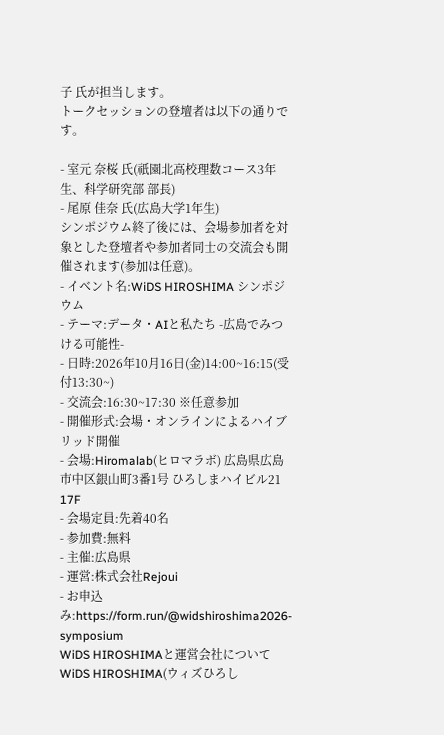子 氏が担当します。
トークセッションの登壇者は以下の通りです。

- 室元 奈桜 氏(祇園北高校理数コース3年生、科学研究部 部長)
- 尾原 佳奈 氏(広島大学1年生)
シンポジウム終了後には、会場参加者を対象とした登壇者や参加者同士の交流会も開催されます(参加は任意)。
- イベント名:WiDS HIROSHIMA シンポジウム
- テーマ:データ・AIと私たち -広島でみつける可能性-
- 日時:2026年10月16日(金)14:00~16:15(受付13:30~)
- 交流会:16:30~17:30 ※任意参加
- 開催形式:会場・オンラインによるハイブリッド開催
- 会場:Hiromalab(ヒロマラボ) 広島県広島市中区銀山町3番1号 ひろしまハイビル21 17F
- 会場定員:先着40名
- 参加費:無料
- 主催:広島県
- 運営:株式会社Rejoui
- お申込み:https://form.run/@widshiroshima2026-symposium
WiDS HIROSHIMAと運営会社について
WiDS HIROSHIMA(ウィズひろし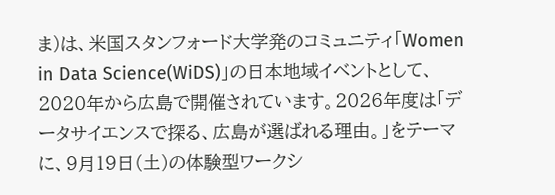ま)は、米国スタンフォード大学発のコミュニティ「Women in Data Science(WiDS)」の日本地域イベントとして、2020年から広島で開催されています。2026年度は「データサイエンスで探る、広島が選ばれる理由。」をテーマに、9月19日(土)の体験型ワークシ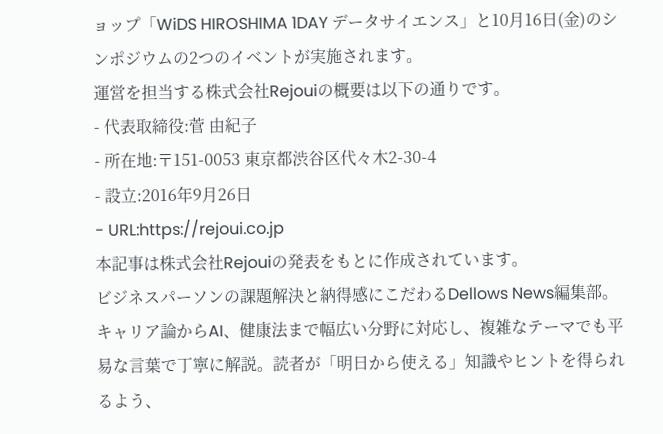ョップ「WiDS HIROSHIMA 1DAY データサイエンス」と10月16日(金)のシンポジウムの2つのイベントが実施されます。
運営を担当する株式会社Rejouiの概要は以下の通りです。
- 代表取締役:菅 由紀子
- 所在地:〒151-0053 東京都渋谷区代々木2-30-4
- 設立:2016年9月26日
- URL:https://rejoui.co.jp
本記事は株式会社Rejouiの発表をもとに作成されています。
ビジネスパーソンの課題解決と納得感にこだわるDellows News編集部。キャリア論からAI、健康法まで幅広い分野に対応し、複雑なテーマでも平易な言葉で丁寧に解説。読者が「明日から使える」知識やヒントを得られるよう、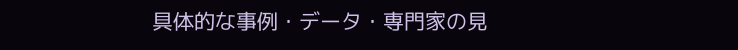具体的な事例・データ・専門家の見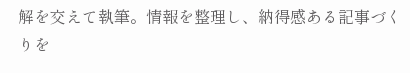解を交えて執筆。情報を整理し、納得感ある記事づくりを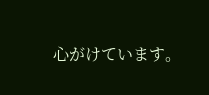心がけています。